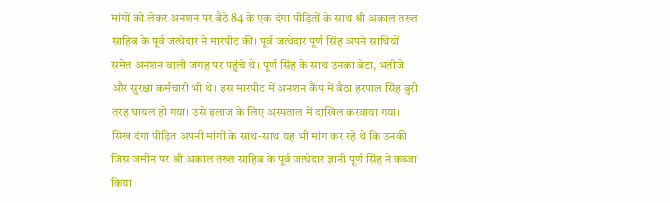मांगों को लेकर अनशन पर बैठे 84 के एक दंगा पीड़ितों के साथ श्री अकाल तख्त साहिब के पूर्व जत्थेदार ने मारपीट की। पूर्व जत्थेदार पूर्ण सिंह अपने साथियों समेत अनशन वाली जगह पर पहुंचे थे। पूर्ण सिंह के साथ उनका बेटा, भतीजे और सुरक्षा कर्मचारी भी थे। इस मारपीट में अनशन कैंप में बैठा हरपाल सिंह बुरी तरह घायल हो गया। उसे इलाज के लिए अस्पताल में दाखिल करवाया गया।
सिख दंगा पीड़ित अपनी मांगों के साथ-साथ यह भी मांग कर रहे थे कि उनकी जिस जमीन पर श्री अकाल तख्त साहिब के पूर्व जत्थेदार ज्ञानी पूर्ण सिंह ने कब्जा किया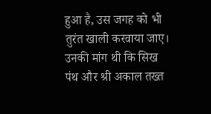हुआ है, उस जगह को भी तुरंत खाली करवाया जाए। उनकी मांग थी कि सिख पंथ और श्री अकाल तख्त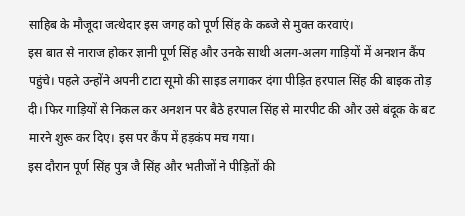साहिब के मौजूदा जत्थेदार इस जगह को पूर्ण सिंह के कब्जे से मुक्त करवाएं।
इस बात से नाराज होकर ज्ञानी पूर्ण सिंह और उनके साथी अलग-अलग गाड़ियों में अनशन कैंप पहुंचे। पहले उन्होंने अपनी टाटा सूमो की साइड लगाकर दंगा पीड़ित हरपाल सिंह की बाइक तोड़ दी। फिर गाड़ियों से निकल कर अनशन पर बैठे हरपाल सिंह से मारपीट की और उसे बंदूक के बट मारने शुरू कर दिए। इस पर कैंप में हड़कंप मच गया।
इस दौरान पूर्ण सिंह पुत्र जै सिंह और भतीजों ने पीड़ितों की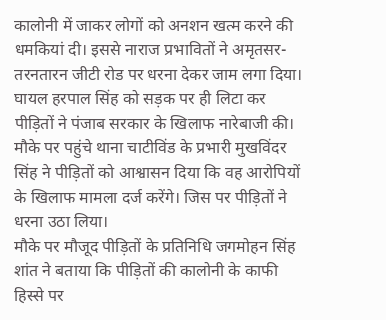कालोनी में जाकर लोगों को अनशन खत्म करने की धमकियां दी। इससे नाराज प्रभावितों ने अमृतसर-तरनतारन जीटी रोड पर धरना देकर जाम लगा दिया। घायल हरपाल सिंह को सड़क पर ही लिटा कर पीड़ितों ने पंजाब सरकार के खिलाफ नारेबाजी की। मौके पर पहुंचे थाना चाटीविंड के प्रभारी मुखविंदर सिंह ने पीड़ितों को आश्वासन दिया कि वह आरोपियों के खिलाफ मामला दर्ज करेंगे। जिस पर पीड़ितों ने धरना उठा लिया।
मौके पर मौजूद पीड़ितों के प्रतिनिधि जगमोहन सिंह शांत ने बताया कि पीड़ितों की कालोनी के काफी हिस्से पर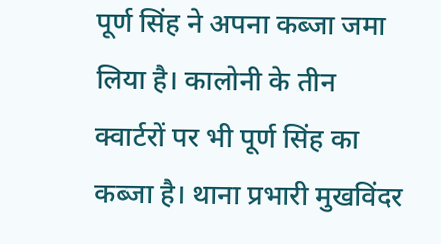पूर्ण सिंह ने अपना कब्जा जमा लिया है। कालोनी के तीन क्वार्टरों पर भी पूर्ण सिंह का कब्जा है। थाना प्रभारी मुखविंदर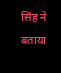सिंह ने बताया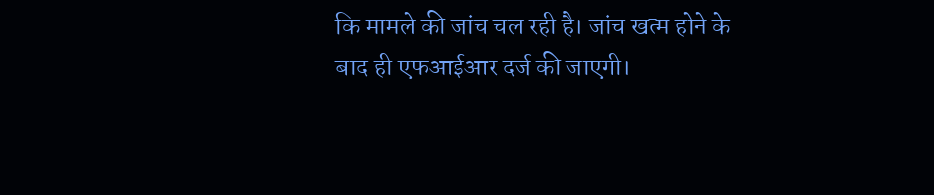कि मामले की जांच चल रही है। जांच खत्म होने के बाद ही एफआईआर दर्ज की जाएगी।